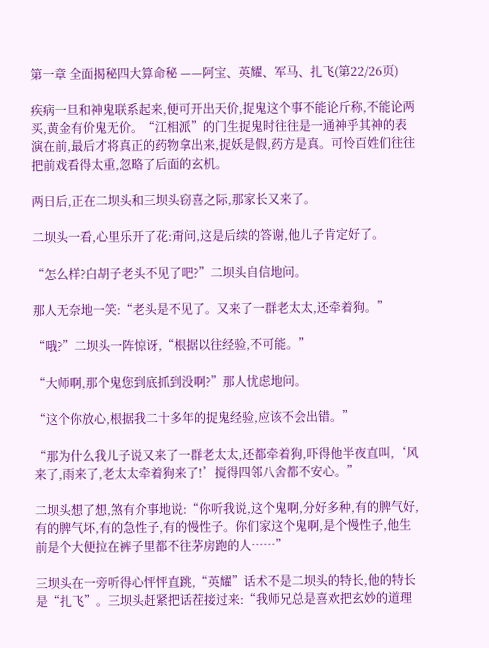第一章 全面揭秘四大算命秘 ——阿宝、英耀、军马、扎飞(第22/26页)

疾病一旦和神鬼联系起来,便可开出天价,捉鬼这个事不能论斤称,不能论两买,黄金有价鬼无价。“江相派”的门生捉鬼时往往是一通神乎其神的表演在前,最后才将真正的药物拿出来,捉妖是假,药方是真。可怜百姓们往往把前戏看得太重,忽略了后面的玄机。

两日后,正在二坝头和三坝头窃喜之际,那家长又来了。

二坝头一看,心里乐开了花:甭问,这是后续的答谢,他儿子肯定好了。

“怎么样?白胡子老头不见了吧?”二坝头自信地问。

那人无奈地一笑:“老头是不见了。又来了一群老太太,还牵着狗。”

“哦?”二坝头一阵惊讶,“根据以往经验,不可能。”

“大师啊,那个鬼您到底抓到没啊?”那人忧虑地问。

“这个你放心,根据我二十多年的捉鬼经验,应该不会出错。”

“那为什么我儿子说又来了一群老太太,还都牵着狗,吓得他半夜直叫,‘风来了,雨来了,老太太牵着狗来了!’搅得四邻八舍都不安心。”

二坝头想了想,煞有介事地说:“你听我说,这个鬼啊,分好多种,有的脾气好,有的脾气坏,有的急性子,有的慢性子。你们家这个鬼啊,是个慢性子,他生前是个大便拉在裤子里都不往茅房跑的人……”

三坝头在一旁听得心怦怦直跳,“英耀”话术不是二坝头的特长,他的特长是“扎飞”。三坝头赶紧把话茬接过来:“我师兄总是喜欢把玄妙的道理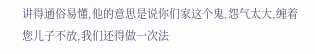讲得通俗易懂,他的意思是说你们家这个鬼,怨气太大,缠着您儿子不放,我们还得做一次法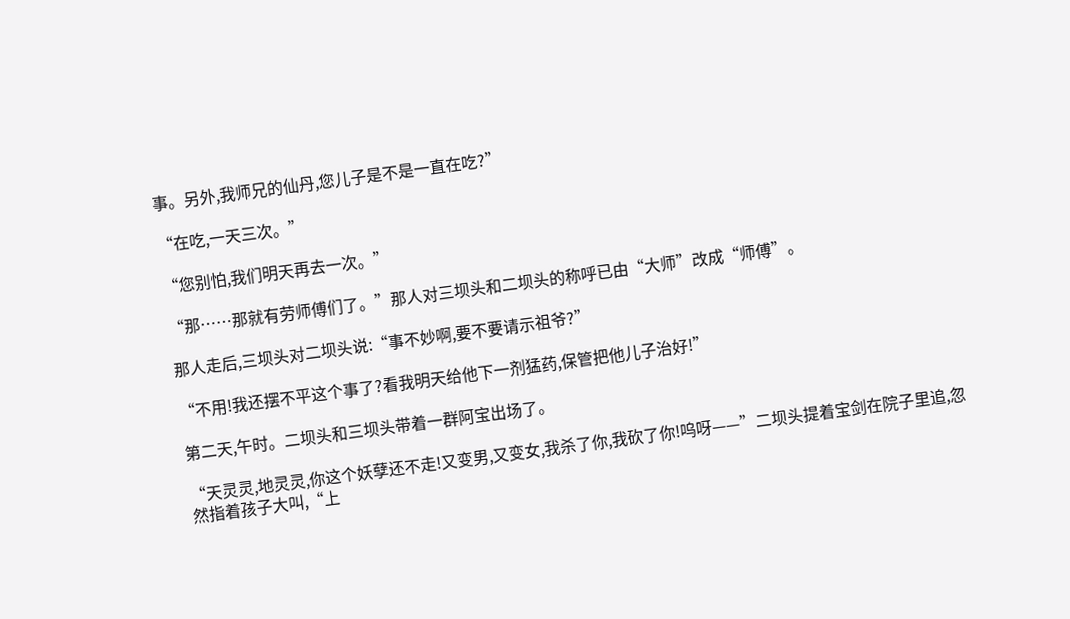事。另外,我师兄的仙丹,您儿子是不是一直在吃?”

“在吃,一天三次。”

“您别怕,我们明天再去一次。”

“那……那就有劳师傅们了。”那人对三坝头和二坝头的称呼已由“大师”改成“师傅”。

那人走后,三坝头对二坝头说:“事不妙啊,要不要请示祖爷?”

“不用!我还摆不平这个事了?看我明天给他下一剂猛药,保管把他儿子治好!”

第二天,午时。二坝头和三坝头带着一群阿宝出场了。

“天灵灵,地灵灵,你这个妖孽还不走!又变男,又变女,我杀了你,我砍了你!呜呀——”二坝头提着宝剑在院子里追,忽然指着孩子大叫,“上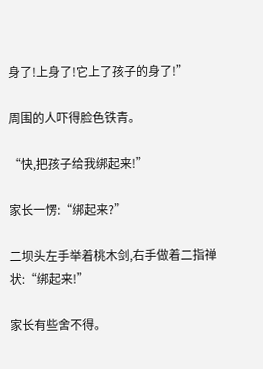身了!上身了!它上了孩子的身了!”

周围的人吓得脸色铁青。

“快,把孩子给我绑起来!”

家长一愣:“绑起来?”

二坝头左手举着桃木剑,右手做着二指禅状:“绑起来!”

家长有些舍不得。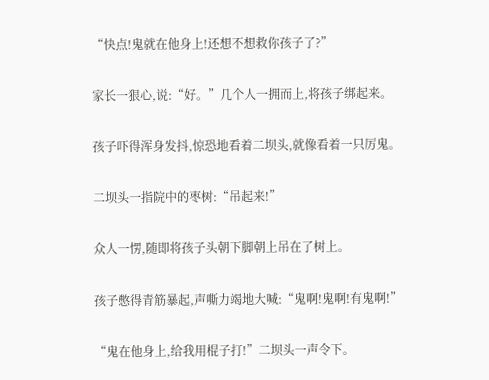“快点!鬼就在他身上!还想不想救你孩子了?”

家长一狠心,说:“好。”几个人一拥而上,将孩子绑起来。

孩子吓得浑身发抖,惊恐地看着二坝头,就像看着一只厉鬼。

二坝头一指院中的枣树:“吊起来!”

众人一愣,随即将孩子头朝下脚朝上吊在了树上。

孩子憋得青筋暴起,声嘶力竭地大喊:“鬼啊!鬼啊!有鬼啊!”

“鬼在他身上,给我用棍子打!”二坝头一声令下。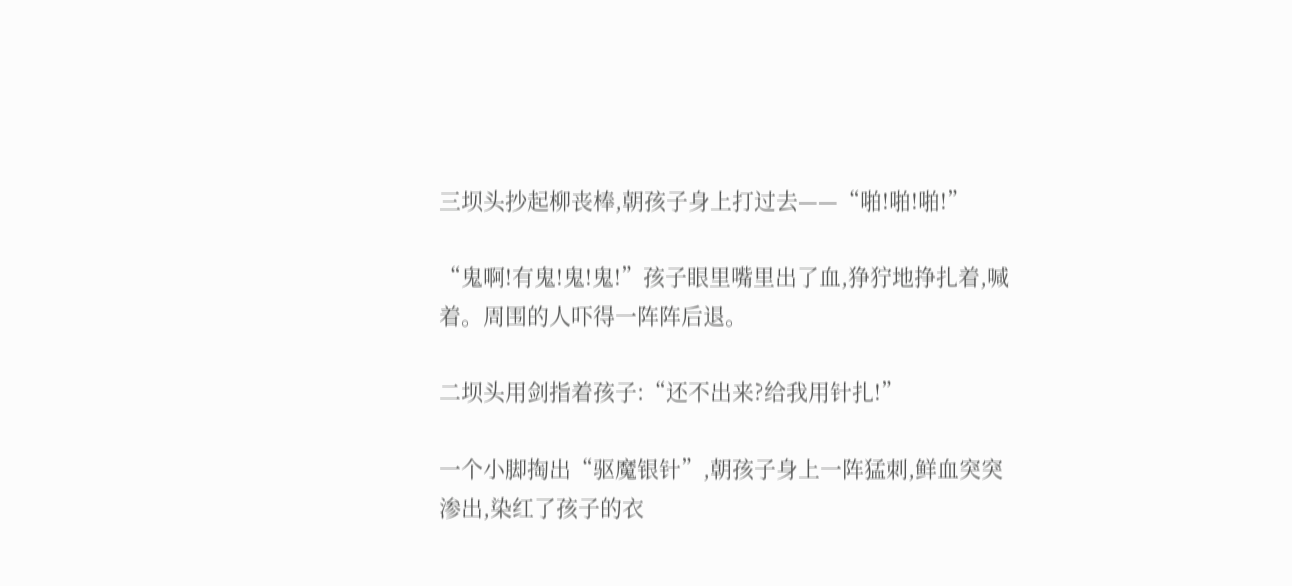三坝头抄起柳丧棒,朝孩子身上打过去——“啪!啪!啪!”

“鬼啊!有鬼!鬼!鬼!”孩子眼里嘴里出了血,狰狞地挣扎着,喊着。周围的人吓得一阵阵后退。

二坝头用剑指着孩子:“还不出来?给我用针扎!”

一个小脚掏出“驱魔银针”,朝孩子身上一阵猛刺,鲜血突突渗出,染红了孩子的衣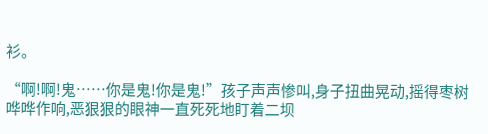衫。

“啊!啊!鬼……你是鬼!你是鬼!”孩子声声惨叫,身子扭曲晃动,摇得枣树哗哗作响,恶狠狠的眼神一直死死地盯着二坝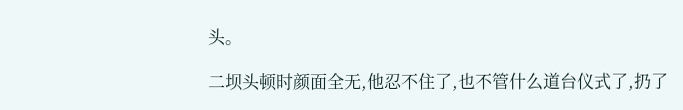头。

二坝头顿时颜面全无,他忍不住了,也不管什么道台仪式了,扔了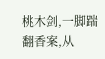桃木剑,一脚踹翻香案,从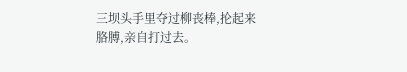三坝头手里夺过柳丧棒,抡起来胳膊,亲自打过去。